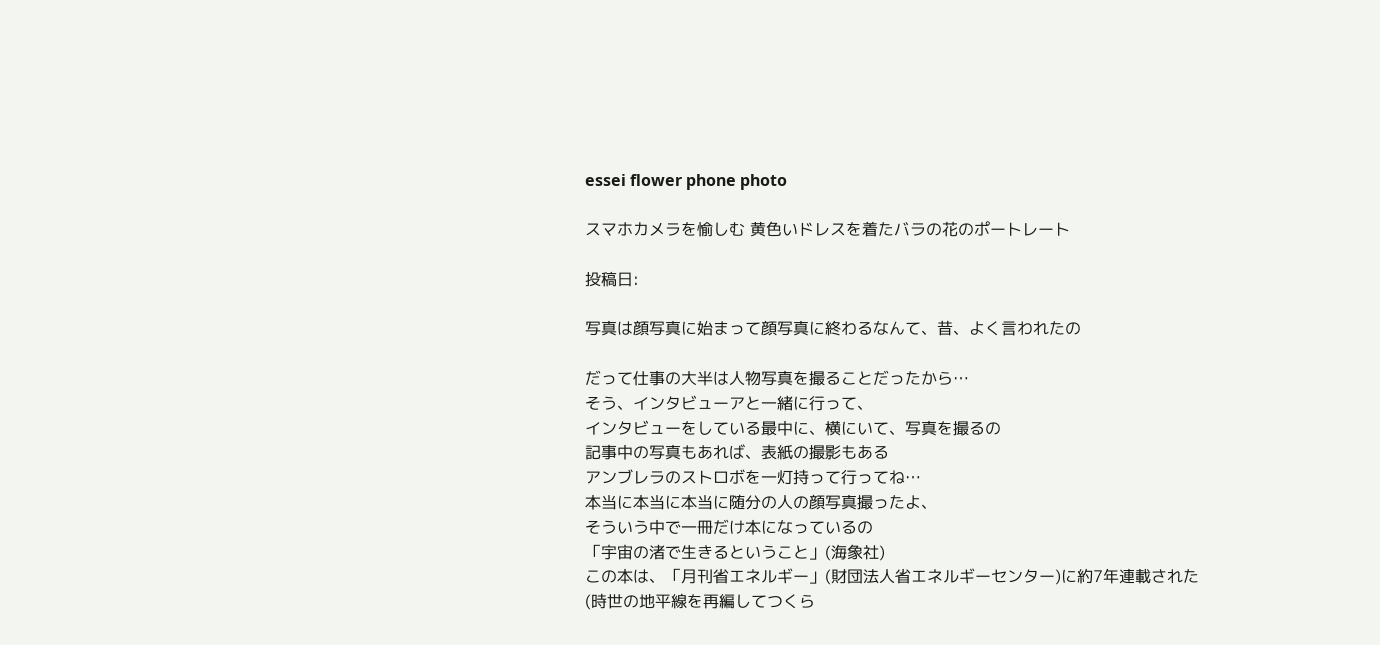essei flower phone photo

スマホカメラを愉しむ 黄色いドレスを着たバラの花のポートレート

投稿日:

写真は顔写真に始まって顔写真に終わるなんて、昔、よく言われたの

だって仕事の大半は人物写真を撮ることだったから…
そう、インタビューアと一緒に行って、
インタビューをしている最中に、横にいて、写真を撮るの
記事中の写真もあれば、表紙の撮影もある
アンブレラのストロボを一灯持って行ってね…
本当に本当に本当に随分の人の顔写真撮ったよ、
そういう中で一冊だけ本になっているの
「宇宙の渚で生きるということ」(海象社)
この本は、「月刊省エネルギー」(財団法人省エネルギーセンター)に約7年連載された
(時世の地平線を再編してつくら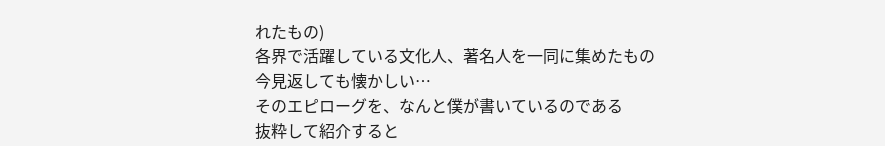れたもの)
各界で活躍している文化人、著名人を一同に集めたもの
今見返しても懐かしい…
そのエピローグを、なんと僕が書いているのである
抜粋して紹介すると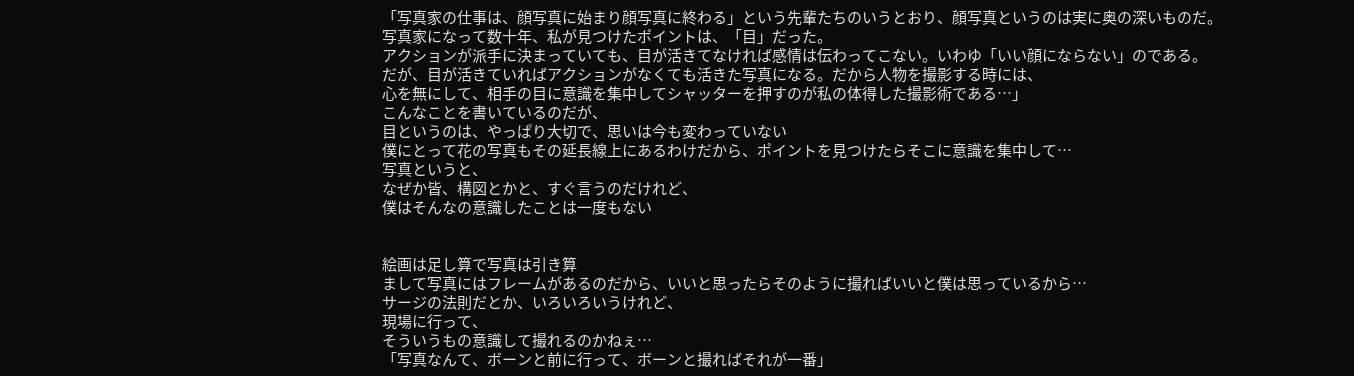「写真家の仕事は、顔写真に始まり顔写真に終わる」という先輩たちのいうとおり、顔写真というのは実に奥の深いものだ。
写真家になって数十年、私が見つけたポイントは、「目」だった。
アクションが派手に決まっていても、目が活きてなければ感情は伝わってこない。いわゆ「いい顔にならない」のである。
だが、目が活きていればアクションがなくても活きた写真になる。だから人物を撮影する時には、
心を無にして、相手の目に意識を集中してシャッターを押すのが私の体得した撮影術である…」
こんなことを書いているのだが、
目というのは、やっぱり大切で、思いは今も変わっていない
僕にとって花の写真もその延長線上にあるわけだから、ポイントを見つけたらそこに意識を集中して…
写真というと、
なぜか皆、構図とかと、すぐ言うのだけれど、
僕はそんなの意識したことは一度もない


絵画は足し算で写真は引き算
まして写真にはフレームがあるのだから、いいと思ったらそのように撮ればいいと僕は思っているから…
サージの法則だとか、いろいろいうけれど、
現場に行って、
そういうもの意識して撮れるのかねぇ…
「写真なんて、ボーンと前に行って、ボーンと撮ればそれが一番」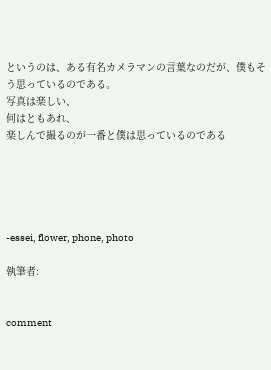というのは、ある有名カメラマンの言葉なのだが、僕もそう思っているのである。
写真は楽しい、
何はともあれ、
楽しんで撮るのが一番と僕は思っているのである





-essei, flower, phone, photo

執筆者:


comment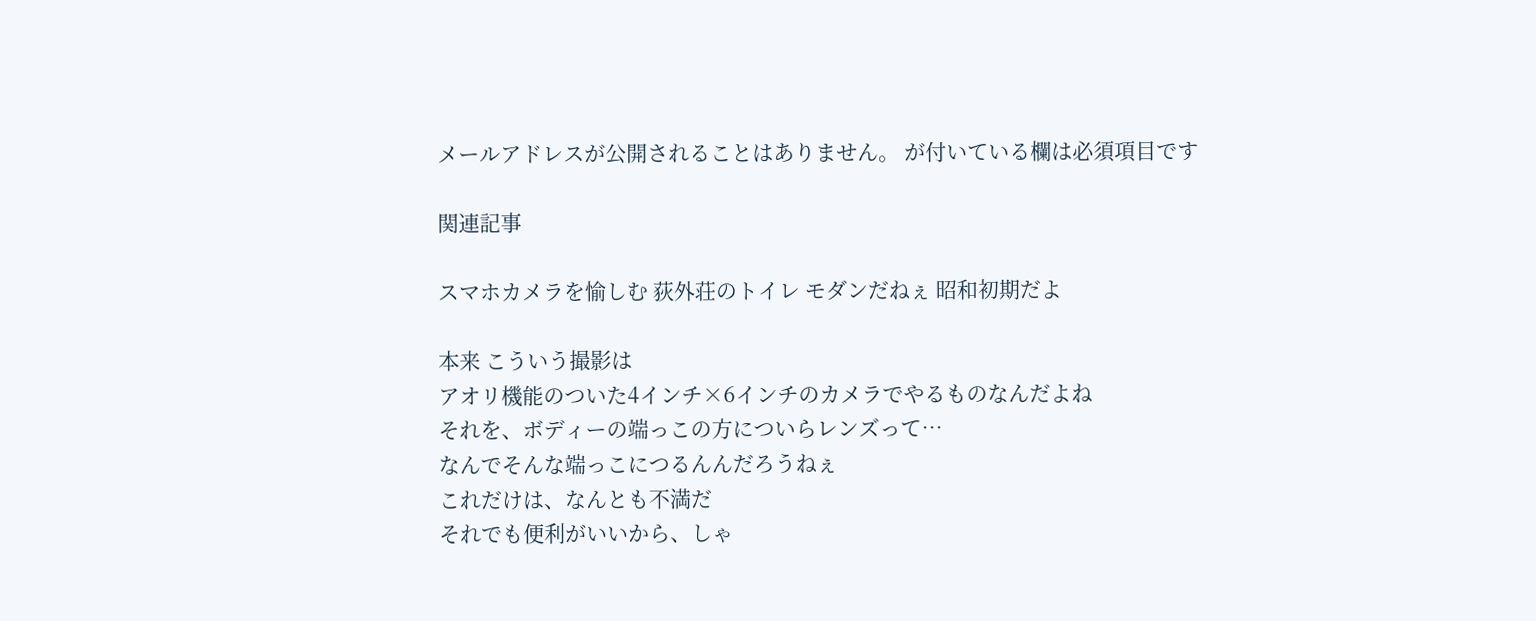メールアドレスが公開されることはありません。 が付いている欄は必須項目です

関連記事

スマホカメラを愉しむ 荻外荘のトイレ モダンだねぇ 昭和初期だよ

本来 こういう撮影は
アオリ機能のついた4インチ×6インチのカメラでやるものなんだよね
それを、ボディーの端っこの方についらレンズって…
なんでそんな端っこにつるんんだろうねぇ
これだけは、なんとも不満だ
それでも便利がいいから、しゃ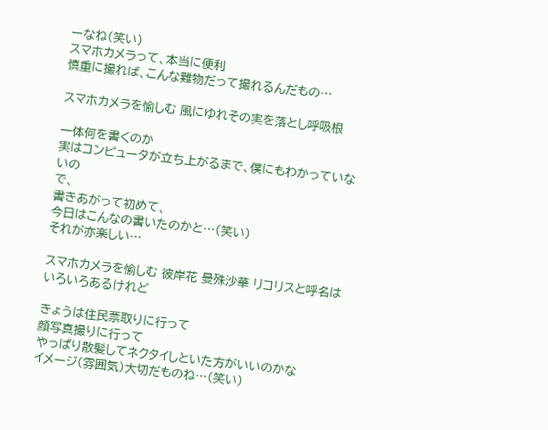ーなね(笑い)
スマホカメラって、本当に便利
慎重に撮れば、こんな難物だって撮れるんだもの…

スマホカメラを愉しむ 風にゆれその実を落とし呼吸根

一体何を書くのか
実はコンピュータが立ち上がるまで、僕にもわかっていないの
で、
書きあがって初めて、
今日はこんなの書いたのかと…(笑い)
それが亦楽しい…

スマホカメラを愉しむ 彼岸花 曼殊沙華 リコリスと呼名はいろいろあるけれど

きょうは住民票取りに行って
顔写真撮りに行って
やっぱり散髪してネクタイしといた方がいいのかな
イメージ(雰囲気)大切だものね…(笑い)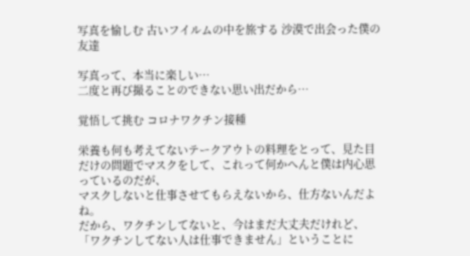写真を愉しむ 古いフイルムの中を旅する 沙漠で出会った僕の友達

写真って、本当に楽しい…
二度と再び撮ることのできない思い出だから…

覚悟して挑む コロナワクチン接種

栄養も何も考えてないテークアウトの料理をとって、見た目だけの問題でマスクをして、これって何かへんと僕は内心思っているのだが、
マスクしないと仕事させてもらえないから、仕方ないんだよね。
だから、ワクチンしてないと、今はまだ大丈夫だけれど、
「ワクチンしてない人は仕事できません」ということに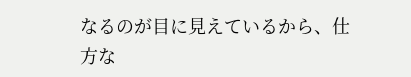なるのが目に見えているから、仕方な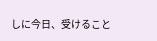しに今日、受けること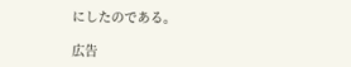にしたのである。

広告